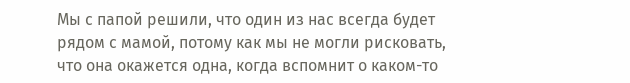Мы с папой решили, что один из нас всегда будет рядом с мамой, потому как мы не могли рисковать, что она окажется одна, когда вспомнит о каком-то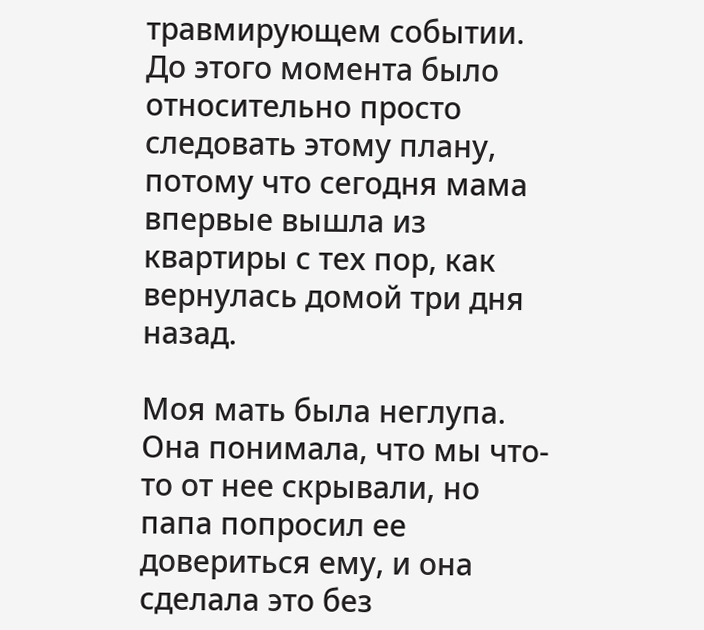травмирующем событии. До этого момента было относительно просто следовать этому плану, потому что сегодня мама впервые вышла из квартиры с тех пор, как вернулась домой три дня назад.

Моя мать была неглупа. Она понимала, что мы что-то от нее скрывали, но папа попросил ее довериться ему, и она сделала это без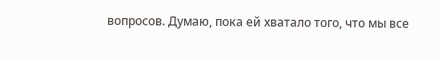вопросов. Думаю, пока ей хватало того, что мы все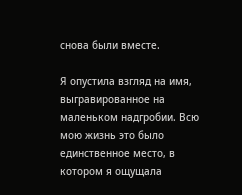снова были вместе.

Я опустила взгляд на имя, выгравированное на маленьком надгробии. Всю мою жизнь это было единственное место, в котором я ощущала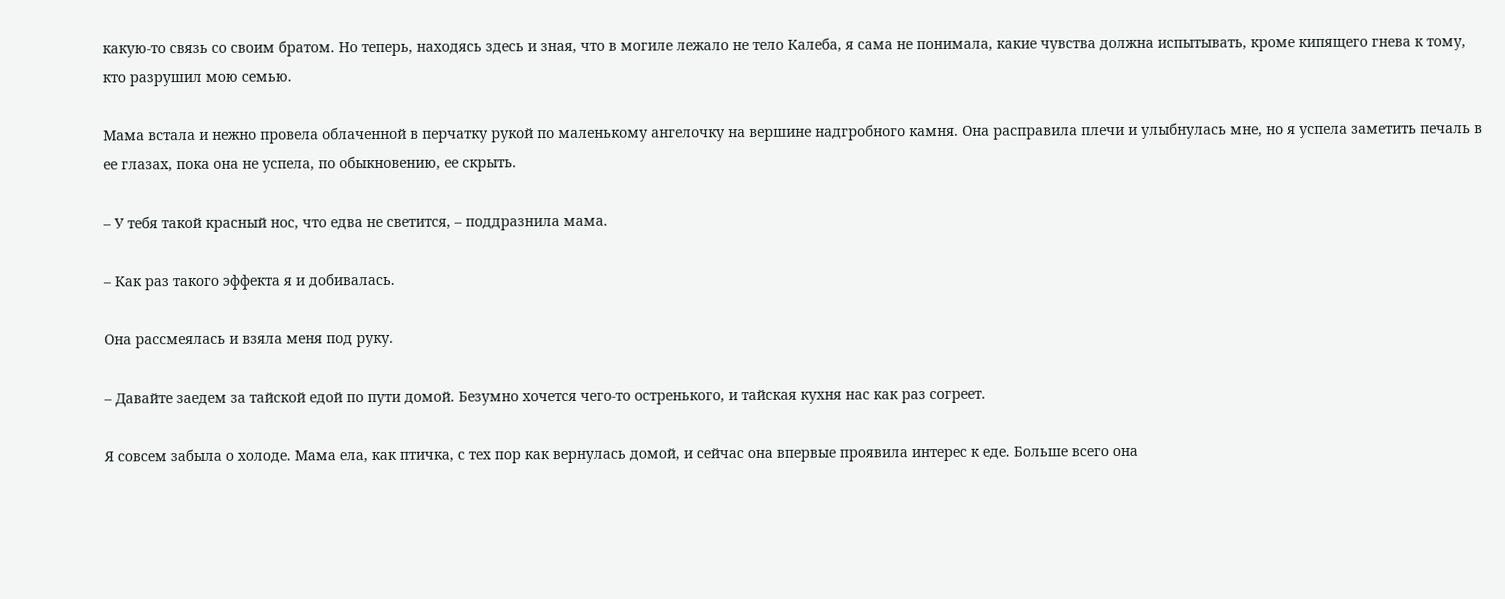какую-то связь со своим братом. Но теперь, находясь здесь и зная, что в могиле лежало не тело Калеба, я сама не понимала, какие чувства должна испытывать, кроме кипящего гнева к тому, кто разрушил мою семью.

Мама встала и нежно провела облаченной в перчатку рукой по маленькому ангелочку на вершине надгробного камня. Она расправила плечи и улыбнулась мне, но я успела заметить печаль в ее глазах, пока она не успела, по обыкновению, ее скрыть.

– У тебя такой красный нос, что едва не светится, – поддразнила мама.

– Как раз такого эффекта я и добивалась.

Она рассмеялась и взяла меня под руку.

– Давайте заедем за тайской едой по пути домой. Безумно хочется чего-то остренького, и тайская кухня нас как раз согреет.

Я совсем забыла о холоде. Мама ела, как птичка, с тех пор как вернулась домой, и сейчас она впервые проявила интерес к еде. Больше всего она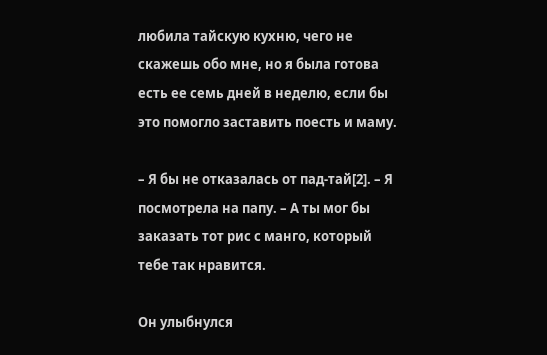любила тайскую кухню, чего не скажешь обо мне, но я была готова есть ее семь дней в неделю, если бы это помогло заставить поесть и маму.

– Я бы не отказалась от пад-тай[2]. – Я посмотрела на папу. – А ты мог бы заказать тот рис с манго, который тебе так нравится.

Он улыбнулся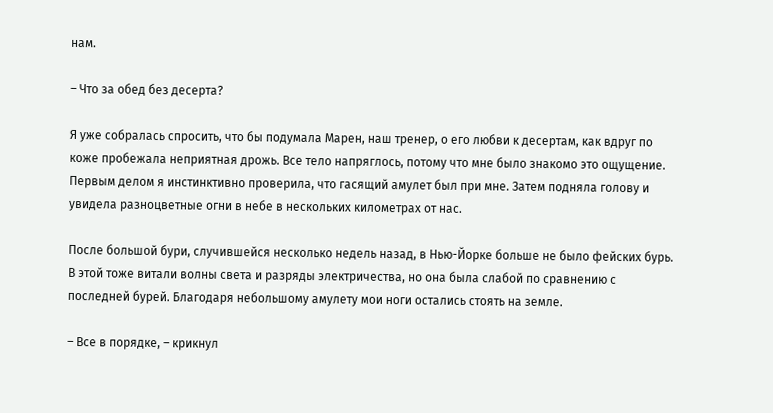нам.

– Что за обед без десерта?

Я уже собралась спросить, что бы подумала Марен, наш тренер, о его любви к десертам, как вдруг по коже пробежала неприятная дрожь. Все тело напряглось, потому что мне было знакомо это ощущение. Первым делом я инстинктивно проверила, что гасящий амулет был при мне. Затем подняла голову и увидела разноцветные огни в небе в нескольких километрах от нас.

После большой бури, случившейся несколько недель назад, в Нью-Йорке больше не было фейских бурь. В этой тоже витали волны света и разряды электричества, но она была слабой по сравнению с последней бурей. Благодаря небольшому амулету мои ноги остались стоять на земле.

– Все в порядке, – крикнул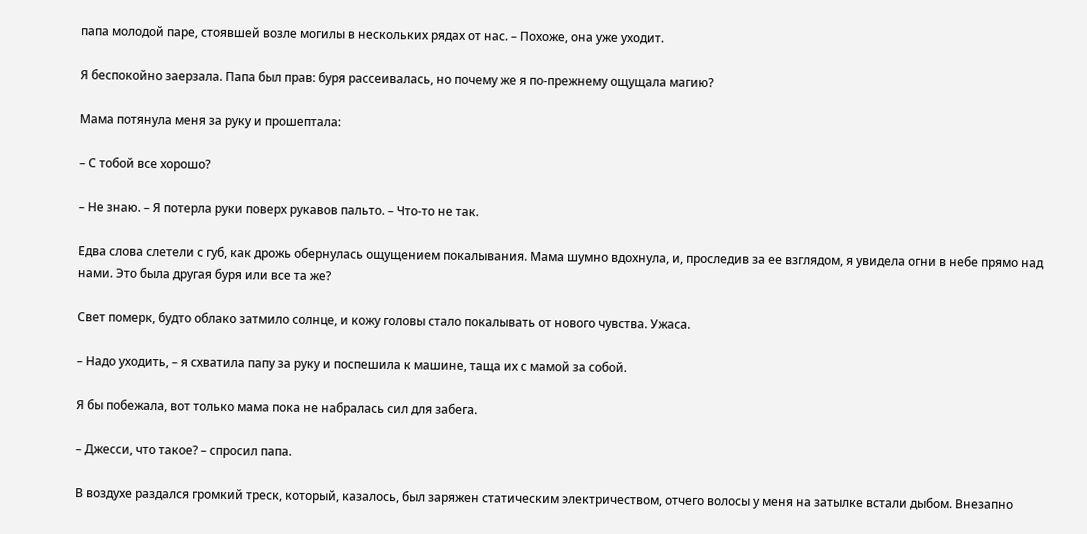папа молодой паре, стоявшей возле могилы в нескольких рядах от нас. – Похоже, она уже уходит.

Я беспокойно заерзала. Папа был прав: буря рассеивалась, но почему же я по-прежнему ощущала магию?

Мама потянула меня за руку и прошептала:

– С тобой все хорошо?

– Не знаю. – Я потерла руки поверх рукавов пальто. – Что-то не так.

Едва слова слетели с губ, как дрожь обернулась ощущением покалывания. Мама шумно вдохнула, и, проследив за ее взглядом, я увидела огни в небе прямо над нами. Это была другая буря или все та же?

Свет померк, будто облако затмило солнце, и кожу головы стало покалывать от нового чувства. Ужаса.

– Надо уходить, – я схватила папу за руку и поспешила к машине, таща их с мамой за собой.

Я бы побежала, вот только мама пока не набралась сил для забега.

– Джесси, что такое? – спросил папа.

В воздухе раздался громкий треск, который, казалось, был заряжен статическим электричеством, отчего волосы у меня на затылке встали дыбом. Внезапно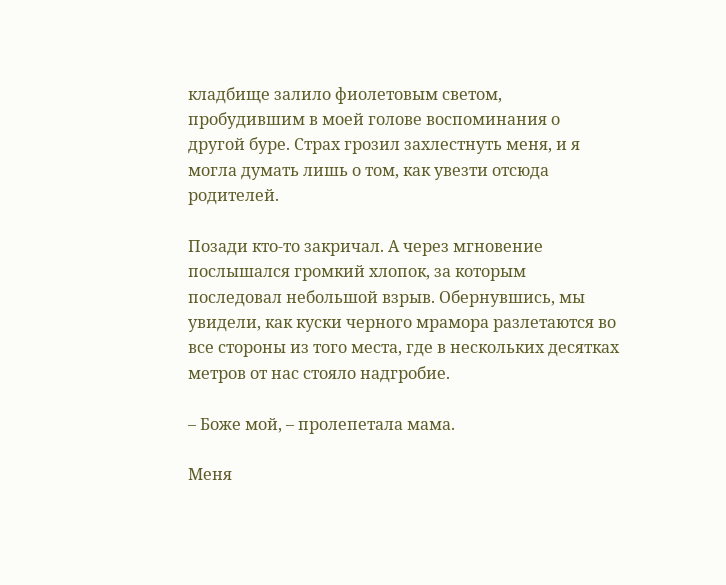кладбище залило фиолетовым светом, пробудившим в моей голове воспоминания о другой буре. Страх грозил захлестнуть меня, и я могла думать лишь о том, как увезти отсюда родителей.

Позади кто-то закричал. А через мгновение послышался громкий хлопок, за которым последовал небольшой взрыв. Обернувшись, мы увидели, как куски черного мрамора разлетаются во все стороны из того места, где в нескольких десятках метров от нас стояло надгробие.

– Боже мой, – пролепетала мама.

Меня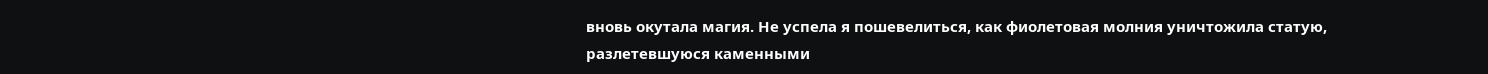вновь окутала магия. Не успела я пошевелиться, как фиолетовая молния уничтожила статую, разлетевшуюся каменными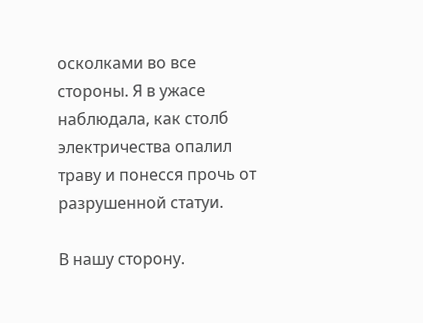осколками во все стороны. Я в ужасе наблюдала, как столб электричества опалил траву и понесся прочь от разрушенной статуи.

В нашу сторону.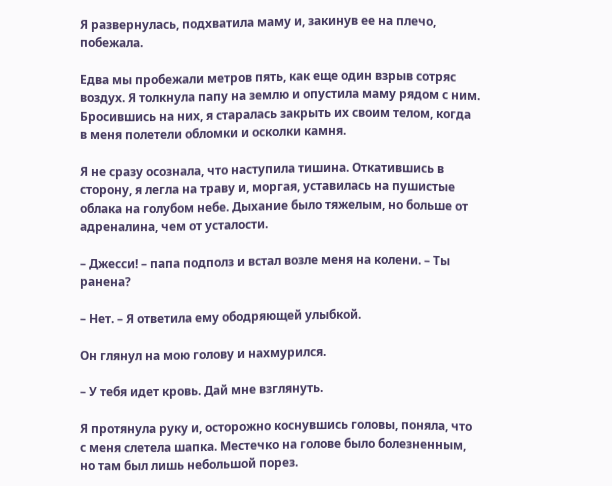Я развернулась, подхватила маму и, закинув ее на плечо, побежала.

Едва мы пробежали метров пять, как еще один взрыв сотряс воздух. Я толкнула папу на землю и опустила маму рядом с ним. Бросившись на них, я старалась закрыть их своим телом, когда в меня полетели обломки и осколки камня.

Я не сразу осознала, что наступила тишина. Откатившись в сторону, я легла на траву и, моргая, уставилась на пушистые облака на голубом небе. Дыхание было тяжелым, но больше от адреналина, чем от усталости.

– Джесси! – папа подполз и встал возле меня на колени. – Ты ранена?

– Нет. – Я ответила ему ободряющей улыбкой.

Он глянул на мою голову и нахмурился.

– У тебя идет кровь. Дай мне взглянуть.

Я протянула руку и, осторожно коснувшись головы, поняла, что с меня слетела шапка. Местечко на голове было болезненным, но там был лишь небольшой порез.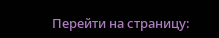Перейти на страницу: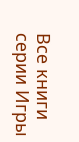Все книги серии Игры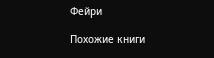Фейри

Похожие книги